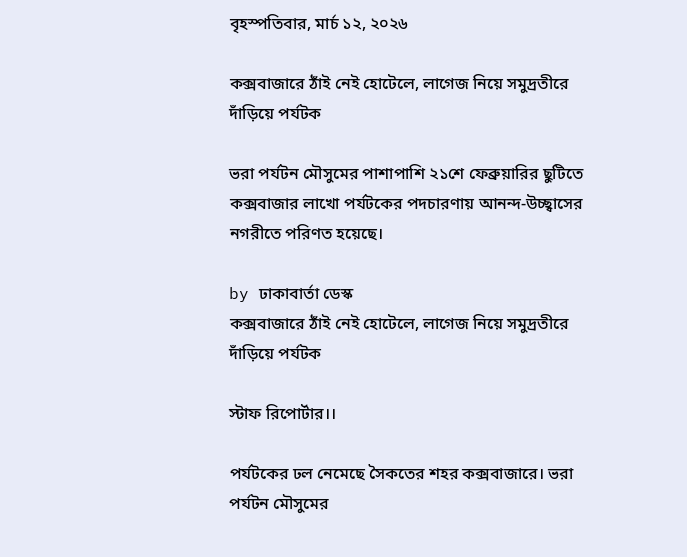বৃহস্পতিবার, মার্চ ১২, ২০২৬

কক্সবাজারে ঠাঁই নেই হোটেলে, লাগেজ নিয়ে সমুদ্রতীরে দাঁড়িয়ে পর্যটক

ভরা পর্যটন মৌসুমের পাশাপাশি ২১শে ফেব্রুয়ারির ছুটিতে কক্সবাজার লাখো পর্যটকের পদচারণায় আনন্দ-উচ্ছ্বাসের নগরীতে পরিণত হয়েছে।

by ঢাকাবার্তা ডেস্ক
কক্সবাজারে ঠাঁই নেই হোটেলে, লাগেজ নিয়ে সমুদ্রতীরে দাঁড়িয়ে পর্যটক

স্টাফ রিপোর্টার।।

পর্যটকের ঢল নেমেছে সৈকতের শহর কক্সবাজারে। ভরা পর্যটন মৌসুমের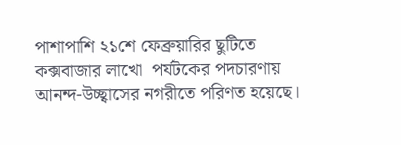পাশাপাশি ২১শে ফেব্রুয়ারির ছুটিতে কক্সবাজার লাখো  পর্যটকের পদচারণায় আনন্দ-উচ্ছ্বাসের নগরীতে পরিণত হয়েছে।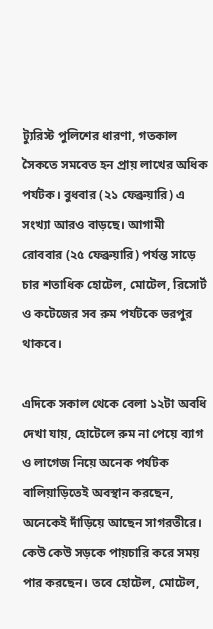ট্যুরিস্ট পুলিশের ধারণা, গতকাল সৈকতে সমবেত হন প্রায় লাখের অধিক পর্যটক। বুধবার (২১ ফেব্রুয়ারি) এ সংখ্যা আরও বাড়ছে। আগামী রোববার (২৫ ফেব্রুয়ারি) পর্যন্ত সাড়ে চার শতাধিক হোটেল, মোটেল, রিসোর্ট ও কটেজের সব রুম পর্যটকে ভরপুর থাকবে।

এদিকে সকাল থেকে বেলা ১২টা অবধি দেখা যায়, হোটেলে রুম না পেয়ে ব্যাগ ও লাগেজ নিয়ে অনেক পর্যটক বালিয়াড়িতেই অবস্থান করছেন, অনেকেই দাঁড়িয়ে আছেন সাগরতীরে। কেউ কেউ সড়কে পায়চারি করে সময় পার করছেন। তবে হোটেল, মোটেল,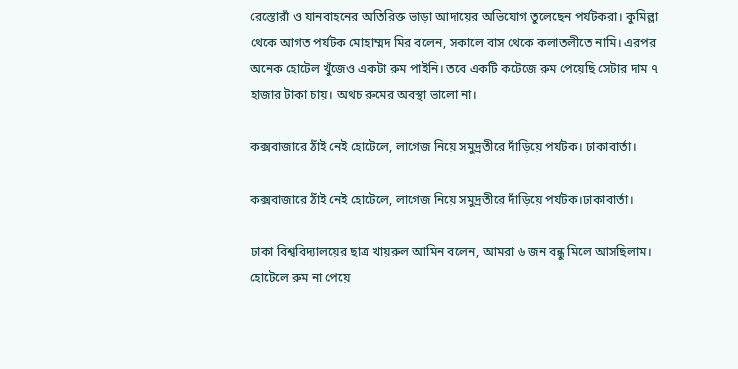রেস্তোরাঁ ও যানবাহনের অতিরিক্ত ভাড়া আদায়ের অভিযোগ তুলেছেন পর্যটকরা। কুমিল্লা থেকে আগত পর্যটক মোহাম্মদ মির বলেন, সকালে বাস থেকে কলাতলীতে নামি। এরপর অনেক হোটেল খুঁজেও একটা রুম পাইনি। তবে একটি কটেজে রুম পেয়েছি সেটার দাম ৭ হাজার টাকা চায়। অথচ রুমের অবস্থা ভালো না।

কক্সবাজারে ঠাঁই নেই হোটেলে, লাগেজ নিয়ে সমুদ্রতীরে দাঁড়িয়ে পর্যটক। ঢাকাবার্তা।

কক্সবাজারে ঠাঁই নেই হোটেলে, লাগেজ নিয়ে সমুদ্রতীরে দাঁড়িয়ে পর্যটক।ঢাকাবার্তা।

ঢাকা বিশ্ববিদ্যালয়ের ছাত্র খায়রুল আমিন বলেন, আমরা ৬ জন বন্ধু মিলে আসছিলাম। হোটেলে রুম না পেয়ে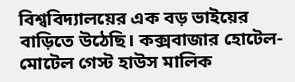বিশ্ববিদ্যালয়ের এক বড় ভাইয়ের বাড়িতে উঠেছি। কক্সবাজার হোটেল-মোটেল গেস্ট হাউস মালিক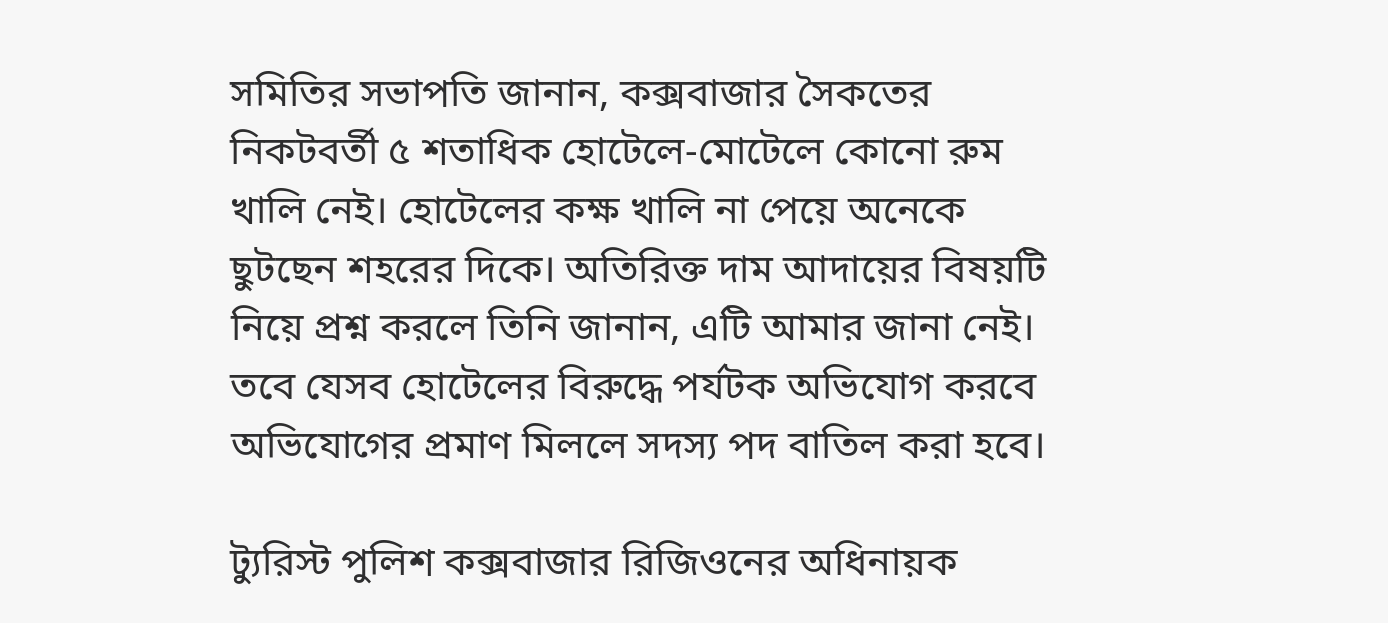সমিতির সভাপতি জানান, কক্সবাজার সৈকতের নিকটবর্তী ৫ শতাধিক হোটেলে-মোটেলে কোনো রুম খালি নেই। হোটেলের কক্ষ খালি না পেয়ে অনেকে ছুটছেন শহরের দিকে। অতিরিক্ত দাম আদায়ের বিষয়টি নিয়ে প্রশ্ন করলে তিনি জানান, এটি আমার জানা নেই। তবে যেসব হোটেলের বিরুদ্ধে পর্যটক অভিযোগ করবে অভিযোগের প্রমাণ মিললে সদস্য পদ বাতিল করা হবে।

ট্যুরিস্ট পুলিশ কক্সবাজার রিজিওনের অধিনায়ক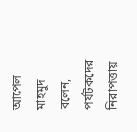আপেল মাহমুদ বলেন, পর্যটকদের নিরাপত্তায়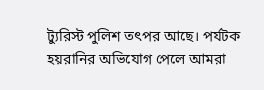ট্যুরিস্ট পুলিশ তৎপর আছে। পর্যটক হয়রানির অভিযোগ পেলে আমরা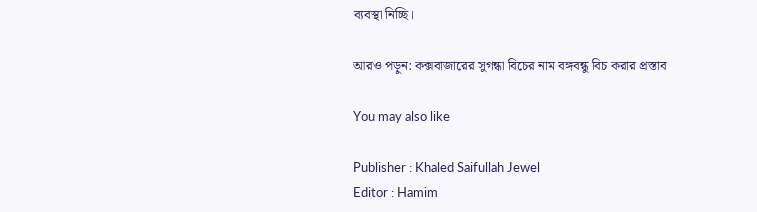ব্যবস্থা নিচ্ছি।

আরও পড়ুন: কক্সবাজারের সুগন্ধা বিচের নাম বঙ্গবন্ধু বিচ করার প্রস্তাব

You may also like

Publisher : Khaled Saifullah Jewel
Editor : Hamim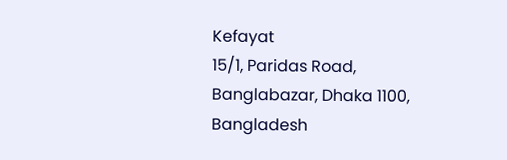Kefayat
15/1, Paridas Road, Banglabazar, Dhaka 1100, Bangladesh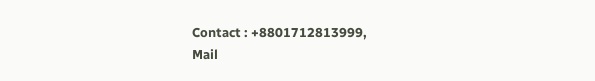Contact : +8801712813999,
Mail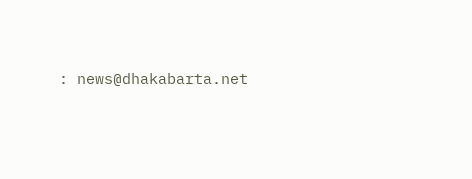: news@dhakabarta.net